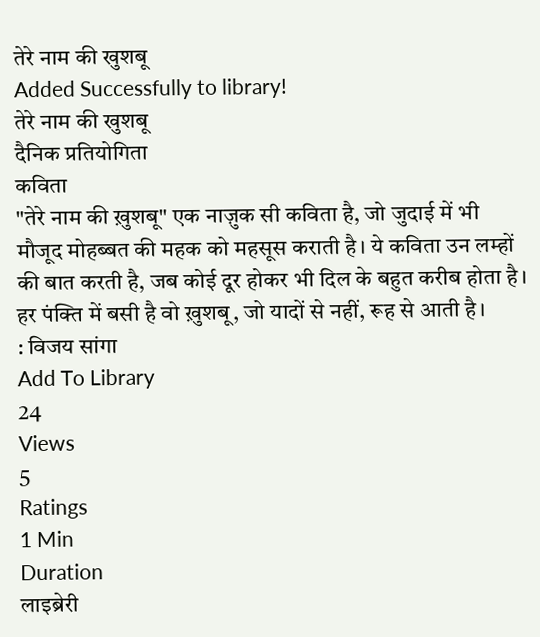तेरे नाम की खुशबू
Added Successfully to library!
तेरे नाम की खुशबू
दैनिक प्रतियोगिता
कविता
"तेरे नाम की ख़ुशबू" एक नाज़ुक सी कविता है, जो जुदाई में भी मौजूद मोहब्बत की महक को महसूस कराती है। ये कविता उन लम्हों की बात करती है, जब कोई दूर होकर भी दिल के बहुत करीब होता है। हर पंक्ति में बसी है वो ख़ुशबू, जो यादों से नहीं, रूह से आती है।
: विजय सांगा
Add To Library
24
Views
5
Ratings
1 Min
Duration
लाइब्रेरी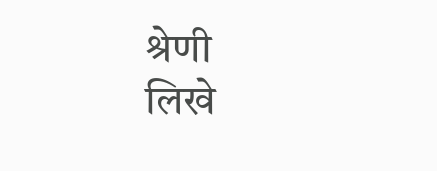श्रेणी
लिखे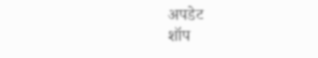अपडेट
शॉप